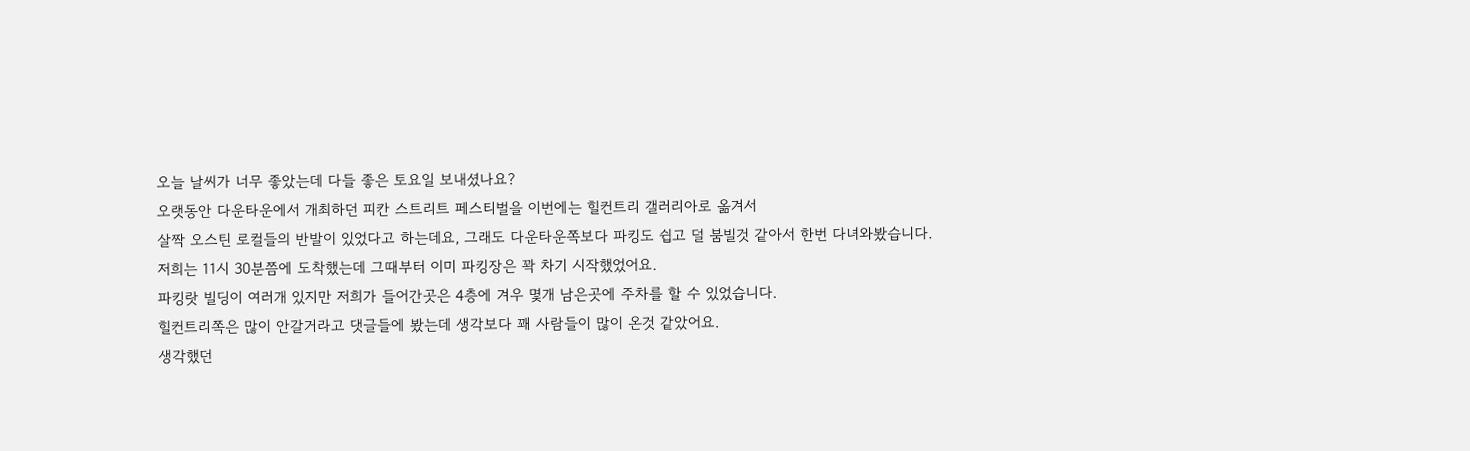오늘 날씨가 너무 좋았는데 다들 좋은 토요일 보내셨나요?
오랫동안 다운타운에서 개최하던 피칸 스트리트 페스티벌을 이번에는 힐컨트리 갤러리아로 옮겨서
살짝 오스틴 로컬들의 반발이 있었다고 하는데요, 그래도 다운타운쪽보다 파킹도 쉽고 덜 붐빌것 같아서 한번 다녀와봤습니다.
저희는 11시 30분쯤에 도착했는데 그때부터 이미 파킹장은 꽉 차기 시작했었어요.
파킹랏 빌딩이 여러개 있지만 저희가 들어간곳은 4층에 겨우 몇개 남은곳에 주차를 할 수 있었습니다.
힐컨트리쪽은 많이 안갈거라고 댓글들에 봤는데 생각보다 꽤 사람들이 많이 온것 같았어요.
생각했던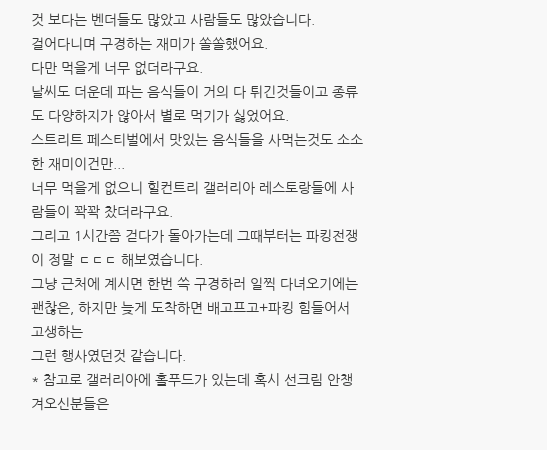것 보다는 벤더들도 많았고 사람들도 많았습니다.
걸어다니며 구경하는 재미가 쏠쏠했어요.
다만 먹을게 너무 없더라구요.
날씨도 더운데 파는 음식들이 거의 다 튀긴것들이고 종류도 다양하지가 않아서 별로 먹기가 싫었어요.
스트리트 페스티벌에서 맛있는 음식들을 사먹는것도 소소한 재미이건만...
너무 먹을게 없으니 힐컨트리 갤러리아 레스토랑들에 사람들이 꽉꽉 찼더라구요.
그리고 1시간쯤 걷다가 돌아가는데 그때부터는 파킹전쟁이 정말 ㄷㄷㄷ 해보였습니다.
그냥 근처에 계시면 한번 쓱 구경하러 일찍 다녀오기에는 괜찮은, 하지만 늦게 도착하면 배고프고+파킹 힘들어서 고생하는
그런 행사였던것 같습니다.
* 참고로 갤러리아에 홀푸드가 있는데 혹시 선크림 안챙겨오신분들은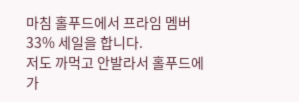마침 홀푸드에서 프라임 멤버 33% 세일을 합니다.
저도 까먹고 안발라서 홀푸드에 가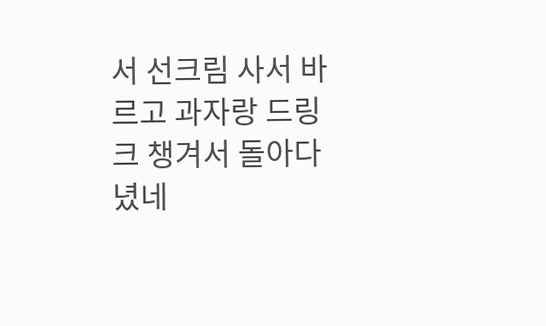서 선크림 사서 바르고 과자랑 드링크 챙겨서 돌아다녔네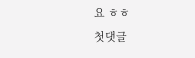요 ㅎㅎ
첫댓글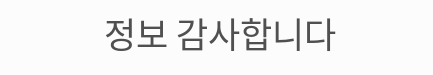정보 감사합니다